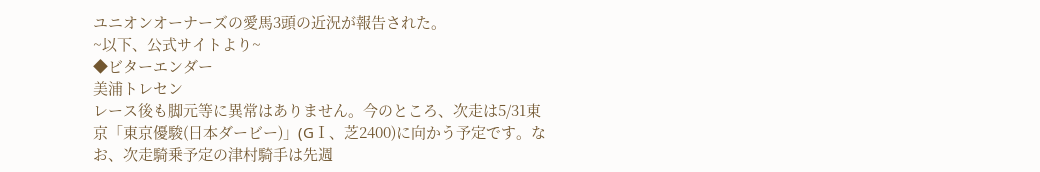ユニオンオーナーズの愛馬3頭の近況が報告された。
~以下、公式サイトより~
◆ビターエンダー
美浦トレセン
レース後も脚元等に異常はありません。今のところ、次走は5/31東京「東京優駿(日本ダービー)」(GⅠ、芝2400)に向かう予定です。なお、次走騎乗予定の津村騎手は先週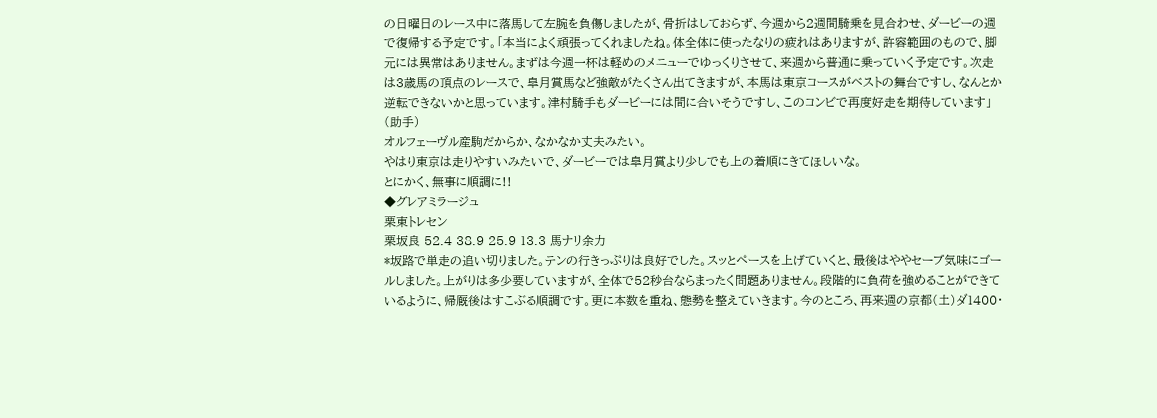の日曜日のレース中に落馬して左腕を負傷しましたが、骨折はしておらず、今週から2週間騎乗を見合わせ、ダービーの週で復帰する予定です。「本当によく頑張ってくれましたね。体全体に使ったなりの疲れはありますが、許容範囲のもので、脚元には異常はありません。まずは今週一杯は軽めのメニューでゆっくりさせて、来週から普通に乗っていく予定です。次走は3歳馬の頂点のレースで、皐月賞馬など強敵がたくさん出てきますが、本馬は東京コースがベストの舞台ですし、なんとか逆転できないかと思っています。津村騎手もダービーには間に合いそうですし、このコンビで再度好走を期待しています」(助手)
オルフェーヴル産駒だからか、なかなか丈夫みたい。
やはり東京は走りやすいみたいで、ダービーでは皐月賞より少しでも上の着順にきてほしいな。
とにかく、無事に順調に!!
◆グレアミラージュ
栗東トレセン
栗坂良 52.4 38.9 25.9 13.3 馬ナリ余力
*坂路で単走の追い切りました。テンの行きっぷりは良好でした。スッとペースを上げていくと、最後はややセーブ気味にゴールしました。上がりは多少要していますが、全体で52秒台ならまったく問題ありません。段階的に負荷を強めることができているように、帰厩後はすこぶる順調です。更に本数を重ね、態勢を整えていきます。今のところ、再来週の京都(土)ダ1400・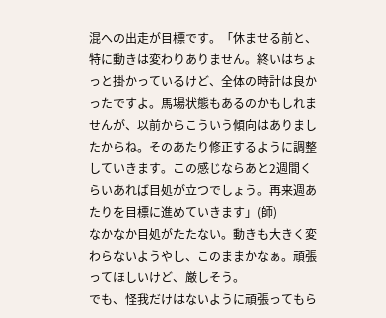混への出走が目標です。「休ませる前と、特に動きは変わりありません。終いはちょっと掛かっているけど、全体の時計は良かったですよ。馬場状態もあるのかもしれませんが、以前からこういう傾向はありましたからね。そのあたり修正するように調整していきます。この感じならあと2週間くらいあれば目処が立つでしょう。再来週あたりを目標に進めていきます」(師)
なかなか目処がたたない。動きも大きく変わらないようやし、このままかなぁ。頑張ってほしいけど、厳しそう。
でも、怪我だけはないように頑張ってもら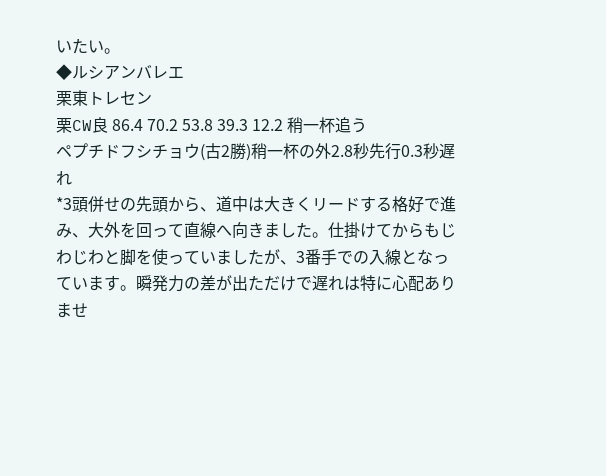いたい。
◆ルシアンバレエ
栗東トレセン
栗CW良 86.4 70.2 53.8 39.3 12.2 稍一杯追う
ペプチドフシチョウ(古2勝)稍一杯の外2.8秒先行0.3秒遅れ
*3頭併せの先頭から、道中は大きくリードする格好で進み、大外を回って直線へ向きました。仕掛けてからもじわじわと脚を使っていましたが、3番手での入線となっています。瞬発力の差が出ただけで遅れは特に心配ありませ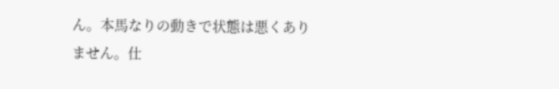ん。本馬なりの動きで状態は悪くありません。仕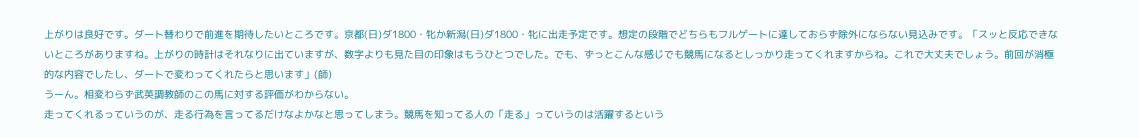上がりは良好です。ダート替わりで前進を期待したいところです。京都(日)ダ1800・牝か新潟(日)ダ1800・牝に出走予定です。想定の段階でどちらもフルゲートに達しておらず除外にならない見込みです。「スッと反応できないところがありますね。上がりの時計はそれなりに出ていますが、数字よりも見た目の印象はもうひとつでした。でも、ずっとこんな感じでも競馬になるとしっかり走ってくれますからね。これで大丈夫でしょう。前回が消極的な内容でしたし、ダートで変わってくれたらと思います」(師)
うーん。相変わらず武英調教師のこの馬に対する評価がわからない。
走ってくれるっていうのが、走る行為を言ってるだけなよかなと思ってしまう。競馬を知ってる人の「走る」っていうのは活躍するという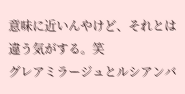意味に近いんやけど、それとは違う気がする。笑
グレアミラージュとルシアンバ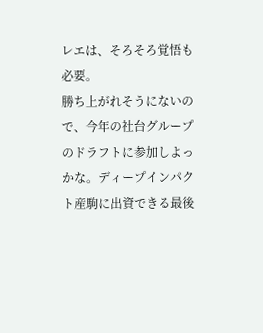レエは、そろそろ覚悟も必要。
勝ち上がれそうにないので、今年の社台グループのドラフトに参加しよっかな。ディープインパクト産駒に出資できる最後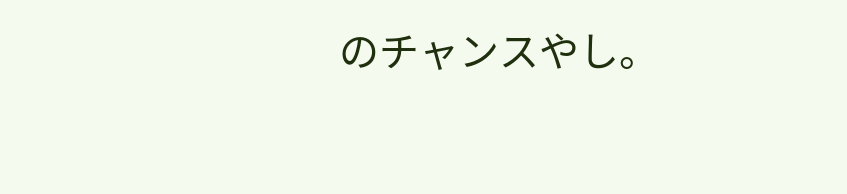のチャンスやし。